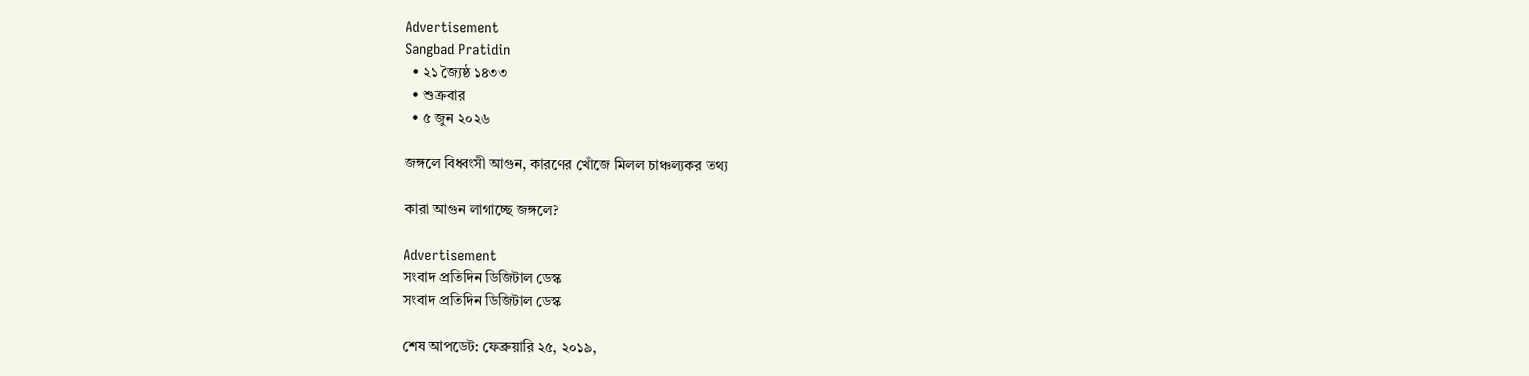Advertisement
Sangbad Pratidin
  • ২১ জ্যৈষ্ঠ ১৪৩৩
  • শুক্রবার
  • ৫ জুন ২০২৬

জঙ্গলে বিধ্বংসী আগুন, কারণের খোঁজে মিলল চাঞ্চল্যকর তথ্য

কারা আগুন লাগাচ্ছে জঙ্গলে?

Advertisement
সংবাদ প্রতিদিন ডিজিটাল ডেস্ক
সংবাদ প্রতিদিন ডিজিটাল ডেস্ক

শেষ আপডেট: ফেব্রুয়ারি ২৫, ২০১৯,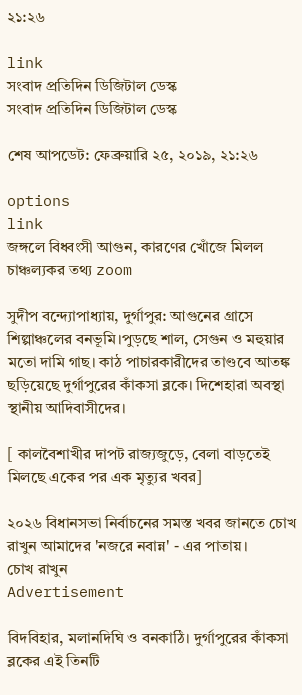২১:২৬

link
সংবাদ প্রতিদিন ডিজিটাল ডেস্ক
সংবাদ প্রতিদিন ডিজিটাল ডেস্ক

শেষ আপডেট: ফেব্রুয়ারি ২৫, ২০১৯, ২১:২৬

options
link
জঙ্গলে বিধ্বংসী আগুন, কারণের খোঁজে মিলল চাঞ্চল্যকর তথ্য zoom

সুদীপ বন্দ্যোপাধ্যায়, দুর্গাপুর: আগুনের গ্রাসে শিল্পাঞ্চলের বনভূমি।পুড়ছে শাল, সেগুন ও মহুয়ার মতো দামি গাছ। কাঠ পাচারকারীদের তাণ্ডবে আতঙ্ক ছড়িয়েছে দুর্গাপুরের কাঁকসা ব্লকে। দিশেহারা অবস্থা স্থানীয় আদিবাসীদের।

[ কালবৈশাখীর দাপট রাজ্যজুড়ে, বেলা বাড়তেই মিলছে একের পর এক মৃত্যুর খবর]

২০২৬ বিধানসভা নির্বাচনের সমস্ত খবর জানতে চোখ রাখুন আমাদের 'নজরে নবান্ন' - এর পাতায়।
চোখ রাখুন
Advertisement

বিদবিহার, মলানদিঘি ও বনকাঠি। দুর্গাপুরের কাঁকসা ব্লকের এই তিনটি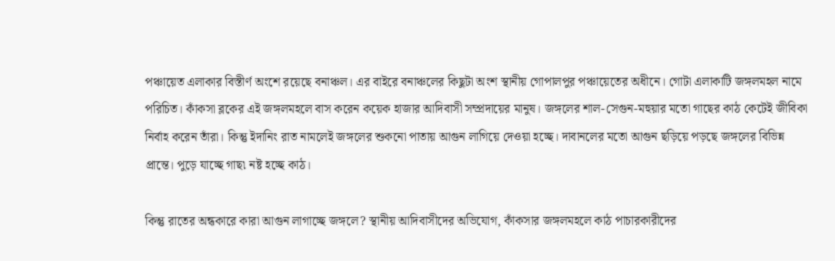পঞ্চায়েত এলাকার বিস্তীর্ণ অংশে রয়েছে বনাঞ্চল। এর বাইরে বনাঞ্চলের কিছুটা অংশ স্থানীয় গোপালপুর পঞ্চায়েতের অধীনে। গোটা এলাকাটি জঙ্গলমহল নামে পরিচিত। কাঁকসা ব্লকের এই জঙ্গলমহলে বাস করেন কয়েক হাজার আদিবাসী সম্প্রদায়ের মানুষ। জঙ্গলের শাল-সেগুন-মহুয়ার মতো গাছের কাঠ কেটেই জীবিকা নির্বাহ করেন তাঁরা। কিন্তু ইদানিং রাত নামলেই জঙ্গলের শুকনো পাতায় আগুন লাগিয়ে দেওয়া হচ্ছে। দাবানলের মতো আগুন ছড়িয়ে পড়ছে জঙ্গলের বিভিন্ন প্রান্তে। পুড়ে যাচ্ছে গাছ৷ নষ্ট হচ্ছে কাঠ।

কিন্তু রাতের অন্ধকারে কারা আগুন লাগাচ্ছে জঙ্গলে? স্থানীয় আদিবাসীদের অভিযোগ, কাঁকসার জঙ্গলমহলে কাঠ পাচারকারীদের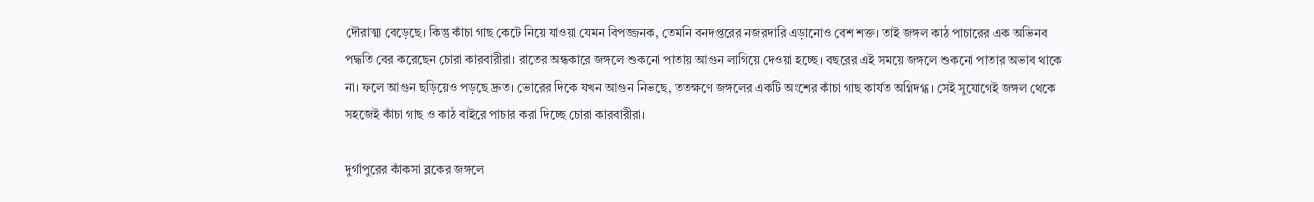দৌরাত্ম্য বেড়েছে। কিন্তু কাঁচা গাছ কেটে নিয়ে যাওয়া যেমন বিপজ্জনক, তেমনি বনদপ্তরের নজরদারি এড়ানোও বেশ শক্ত। তাই জঙ্গল কাঠ পাচারের এক অভিনব পদ্ধতি বের করেছেন চোরা কারবারীরা। রাতের অন্ধকারে জঙ্গলে শুকনো পাতায় আগুন লাগিয়ে দেওয়া হচ্ছে। বছরের এই সময়ে জঙ্গলে শুকনো পাতার অভাব থাকে না। ফলে আগুন ছড়িয়েও পড়ছে দ্রুত। ভোরের দিকে যখন আগুন নিভছে, ততক্ষণে জঙ্গলের একটি অংশের কাঁচা গাছ কার্যত অগ্নিদগ্ধ। সেই সুযোগেই জঙ্গল থেকে সহজেই কাঁচা গাছ ও কাঠ বাইরে পাচার করা দিচ্ছে চোরা কারবারীরা।

দুর্গাপুরের কাঁকসা ব্লকের জঙ্গলে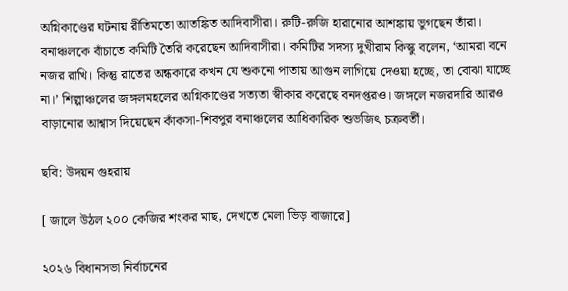অগ্নিকাণ্ডের ঘটনায় রীতিমতো আতঙ্কিত আদিবাসীরা। রুটি-রুজি হারানোর আশঙ্কায় ভুগছেন তাঁরা। বনাঞ্চলকে বাঁচাতে কমিটি তৈরি করেছেন আদিবাসীরা। কমিটির সদস্য দুখীরাম কিস্কু বলেন, ‘আমরা বনে নজর রাখি। কিন্তু রাতের অন্ধকারে কখন যে শুকনো পাতায় আগুন লাগিয়ে দেওয়া হচ্ছে, তা বোঝা যাচ্ছে না।’ শিল্পাঞ্চলের জঙ্গলমহলের অগ্নিকাণ্ডের সত্যতা স্বীকার করেছে বনদপ্তরও। জঙ্গলে নজরদারি আরও বাড়ানোর আশ্বাস দিয়েছেন কাঁকসা-শিবপুর বনাঞ্চলের আধিকারিক শুভজিৎ চক্রবর্তী।

ছবি: উদয়ন গুহরায়

[ জালে উঠল ২০০ কেজির শংকর মাছ, দেখতে মেলা ভিড় বাজারে]

২০২৬ বিধানসভা নির্বাচনের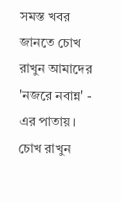সমস্ত খবর জানতে চোখ রাখুন আমাদের 'নজরে নবান্ন' - এর পাতায়।
চোখ রাখুন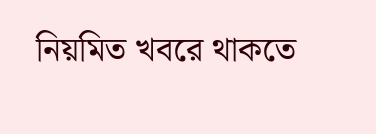নিয়মিত খবরে থাকতে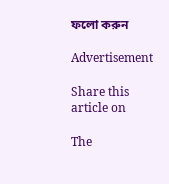ফলো করুন

Advertisement

Share this article on

The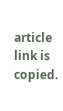article link is copied.